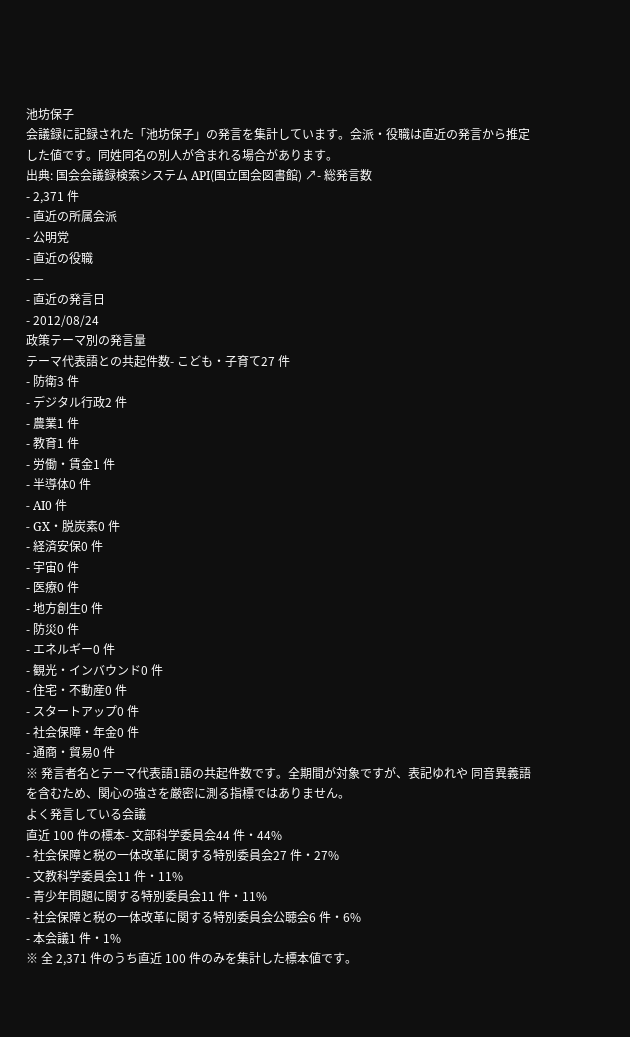池坊保子
会議録に記録された「池坊保子」の発言を集計しています。会派・役職は直近の発言から推定した値です。同姓同名の別人が含まれる場合があります。
出典: 国会会議録検索システム API(国立国会図書館) ↗- 総発言数
- 2,371 件
- 直近の所属会派
- 公明党
- 直近の役職
- —
- 直近の発言日
- 2012/08/24
政策テーマ別の発言量
テーマ代表語との共起件数- こども・子育て27 件
- 防衛3 件
- デジタル行政2 件
- 農業1 件
- 教育1 件
- 労働・賃金1 件
- 半導体0 件
- AI0 件
- GX・脱炭素0 件
- 経済安保0 件
- 宇宙0 件
- 医療0 件
- 地方創生0 件
- 防災0 件
- エネルギー0 件
- 観光・インバウンド0 件
- 住宅・不動産0 件
- スタートアップ0 件
- 社会保障・年金0 件
- 通商・貿易0 件
※ 発言者名とテーマ代表語1語の共起件数です。全期間が対象ですが、表記ゆれや 同音異義語を含むため、関心の強さを厳密に測る指標ではありません。
よく発言している会議
直近 100 件の標本- 文部科学委員会44 件・44%
- 社会保障と税の一体改革に関する特別委員会27 件・27%
- 文教科学委員会11 件・11%
- 青少年問題に関する特別委員会11 件・11%
- 社会保障と税の一体改革に関する特別委員会公聴会6 件・6%
- 本会議1 件・1%
※ 全 2,371 件のうち直近 100 件のみを集計した標本値です。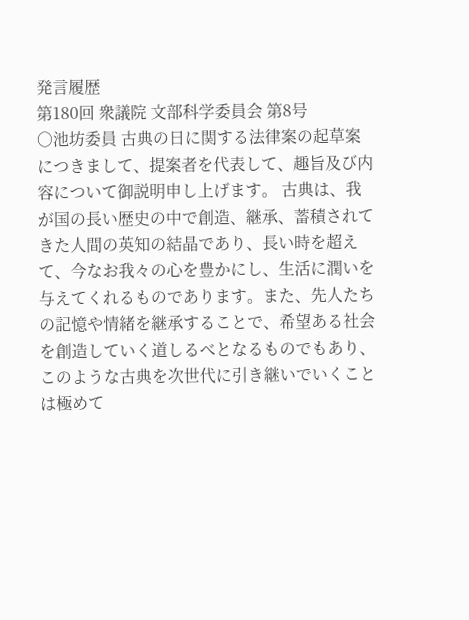発言履歴
第180回 衆議院 文部科学委員会 第8号
○池坊委員 古典の日に関する法律案の起草案につきまして、提案者を代表して、趣旨及び内容について御説明申し上げます。 古典は、我が国の長い歴史の中で創造、継承、蓄積されてきた人間の英知の結晶であり、長い時を超えて、今なお我々の心を豊かにし、生活に潤いを与えてくれるものであります。また、先人たちの記憶や情緒を継承することで、希望ある社会を創造していく道しるべとなるものでもあり、このような古典を次世代に引き継いでいくことは極めて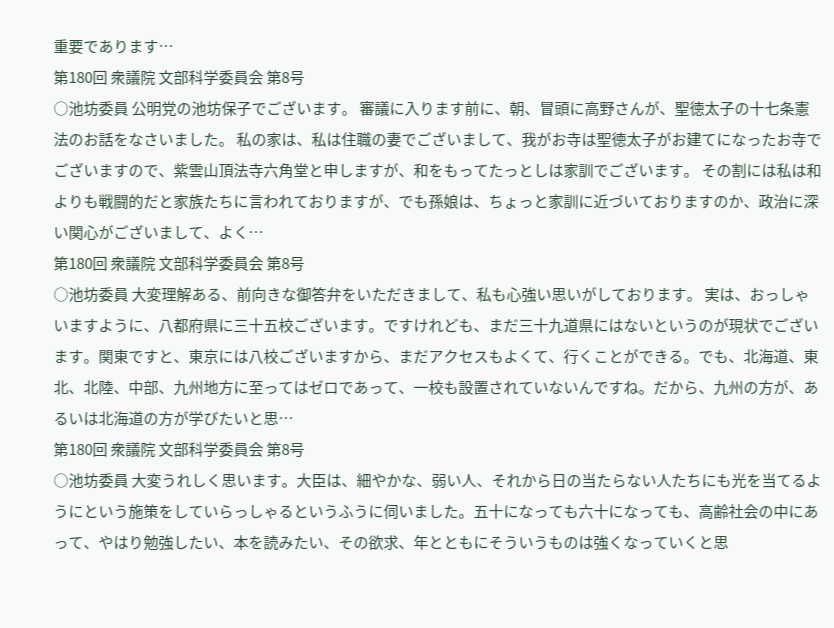重要であります…
第180回 衆議院 文部科学委員会 第8号
○池坊委員 公明党の池坊保子でございます。 審議に入ります前に、朝、冒頭に高野さんが、聖徳太子の十七条憲法のお話をなさいました。 私の家は、私は住職の妻でございまして、我がお寺は聖徳太子がお建てになったお寺でございますので、紫雲山頂法寺六角堂と申しますが、和をもってたっとしは家訓でございます。 その割には私は和よりも戦闘的だと家族たちに言われておりますが、でも孫娘は、ちょっと家訓に近づいておりますのか、政治に深い関心がございまして、よく…
第180回 衆議院 文部科学委員会 第8号
○池坊委員 大変理解ある、前向きな御答弁をいただきまして、私も心強い思いがしております。 実は、おっしゃいますように、八都府県に三十五校ございます。ですけれども、まだ三十九道県にはないというのが現状でございます。関東ですと、東京には八校ございますから、まだアクセスもよくて、行くことができる。でも、北海道、東北、北陸、中部、九州地方に至ってはゼロであって、一校も設置されていないんですね。だから、九州の方が、あるいは北海道の方が学びたいと思…
第180回 衆議院 文部科学委員会 第8号
○池坊委員 大変うれしく思います。大臣は、細やかな、弱い人、それから日の当たらない人たちにも光を当てるようにという施策をしていらっしゃるというふうに伺いました。五十になっても六十になっても、高齢社会の中にあって、やはり勉強したい、本を読みたい、その欲求、年とともにそういうものは強くなっていくと思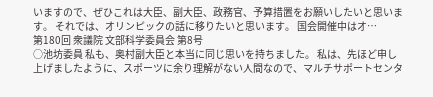いますので、ぜひこれは大臣、副大臣、政務官、予算措置をお願いしたいと思います。 それでは、オリンピックの話に移りたいと思います。 国会開催中はオ…
第180回 衆議院 文部科学委員会 第8号
○池坊委員 私も、奥村副大臣と本当に同じ思いを持ちました。 私は、先ほど申し上げましたように、スポーツに余り理解がない人間なので、マルチサポートセンタ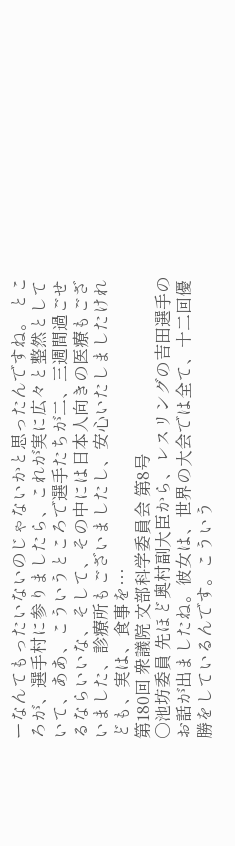ーなんてもったいないのじゃないかと思ったんですね。 ところが、選手村に参りましたら、これが実に広々と整然としていて、ああ、こういうところで選手たちが二、三週間過ごせるならいいな、そして、その中には日本人向きの医療もございました、診療所もございましたし、安心いたしましたけれども、実は、食事を…
第180回 衆議院 文部科学委員会 第8号
○池坊委員 先ほど奥村副大臣から、レスリングの吉田選手のお話が出ましたね。彼女は、世界の大会では全て、十二回優勝をしているんです。こういう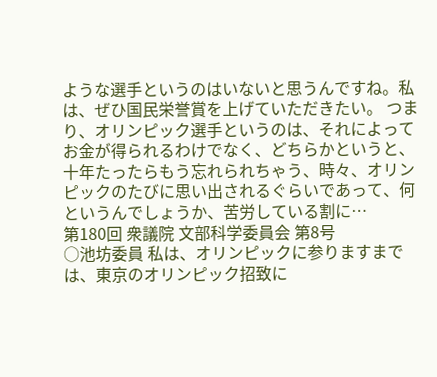ような選手というのはいないと思うんですね。私は、ぜひ国民栄誉賞を上げていただきたい。 つまり、オリンピック選手というのは、それによってお金が得られるわけでなく、どちらかというと、十年たったらもう忘れられちゃう、時々、オリンピックのたびに思い出されるぐらいであって、何というんでしょうか、苦労している割に…
第180回 衆議院 文部科学委員会 第8号
○池坊委員 私は、オリンピックに参りますまでは、東京のオリンピック招致に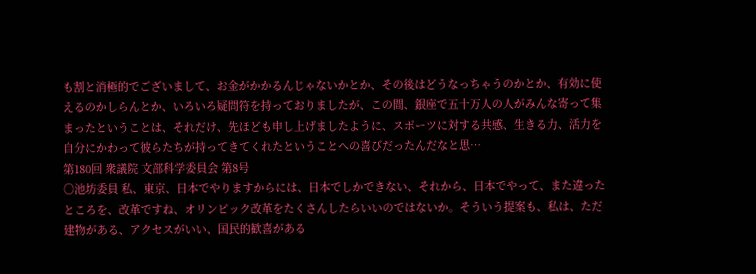も割と消極的でございまして、お金がかかるんじゃないかとか、その後はどうなっちゃうのかとか、有効に使えるのかしらんとか、いろいろ疑問符を持っておりましたが、この間、銀座で五十万人の人がみんな寄って集まったということは、それだけ、先ほども申し上げましたように、スポーツに対する共感、生きる力、活力を自分にかわって彼らたちが持ってきてくれたということへの喜びだったんだなと思…
第180回 衆議院 文部科学委員会 第8号
○池坊委員 私、東京、日本でやりますからには、日本でしかできない、それから、日本でやって、また違ったところを、改革ですね、オリンピック改革をたくさんしたらいいのではないか。そういう提案も、私は、ただ建物がある、アクセスがいい、国民的歓喜がある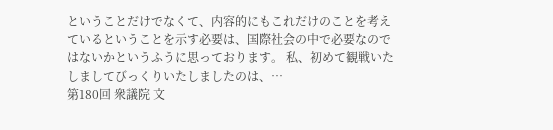ということだけでなくて、内容的にもこれだけのことを考えているということを示す必要は、国際社会の中で必要なのではないかというふうに思っております。 私、初めて観戦いたしましてびっくりいたしましたのは、…
第180回 衆議院 文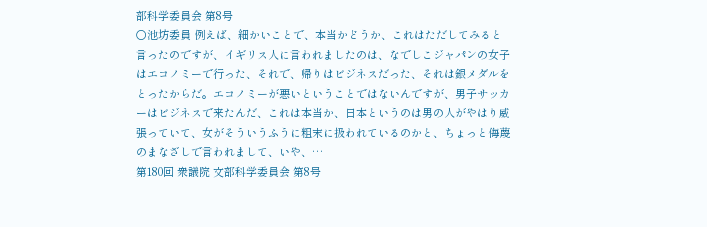部科学委員会 第8号
○池坊委員 例えば、細かいことで、本当かどうか、これはただしてみると言ったのですが、イギリス人に言われましたのは、なでしこジャパンの女子はエコノミーで行った、それで、帰りはビジネスだった、それは銀メダルをとったからだ。エコノミーが悪いということではないんですが、男子サッカーはビジネスで来たんだ、これは本当か、日本というのは男の人がやはり威張っていて、女がそういうふうに粗末に扱われているのかと、ちょっと侮蔑のまなざしで言われまして、いや、…
第180回 衆議院 文部科学委員会 第8号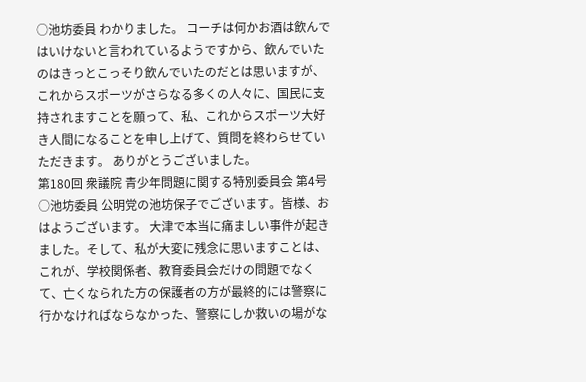○池坊委員 わかりました。 コーチは何かお酒は飲んではいけないと言われているようですから、飲んでいたのはきっとこっそり飲んでいたのだとは思いますが、これからスポーツがさらなる多くの人々に、国民に支持されますことを願って、私、これからスポーツ大好き人間になることを申し上げて、質問を終わらせていただきます。 ありがとうございました。
第180回 衆議院 青少年問題に関する特別委員会 第4号
○池坊委員 公明党の池坊保子でございます。皆様、おはようございます。 大津で本当に痛ましい事件が起きました。そして、私が大変に残念に思いますことは、これが、学校関係者、教育委員会だけの問題でなくて、亡くなられた方の保護者の方が最終的には警察に行かなければならなかった、警察にしか救いの場がな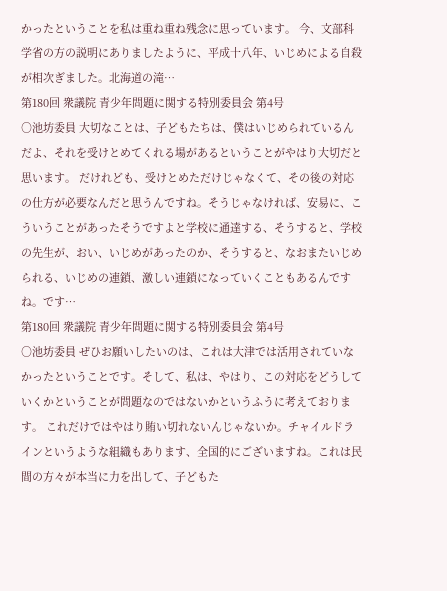かったということを私は重ね重ね残念に思っています。 今、文部科学省の方の説明にありましたように、平成十八年、いじめによる自殺が相次ぎました。北海道の滝…
第180回 衆議院 青少年問題に関する特別委員会 第4号
○池坊委員 大切なことは、子どもたちは、僕はいじめられているんだよ、それを受けとめてくれる場があるということがやはり大切だと思います。 だけれども、受けとめただけじゃなくて、その後の対応の仕方が必要なんだと思うんですね。そうじゃなければ、安易に、こういうことがあったそうですよと学校に通達する、そうすると、学校の先生が、おい、いじめがあったのか、そうすると、なおまたいじめられる、いじめの連鎖、激しい連鎖になっていくこともあるんですね。です…
第180回 衆議院 青少年問題に関する特別委員会 第4号
○池坊委員 ぜひお願いしたいのは、これは大津では活用されていなかったということです。そして、私は、やはり、この対応をどうしていくかということが問題なのではないかというふうに考えております。 これだけではやはり賄い切れないんじゃないか。チャイルドラインというような組織もあります、全国的にございますね。これは民間の方々が本当に力を出して、子どもた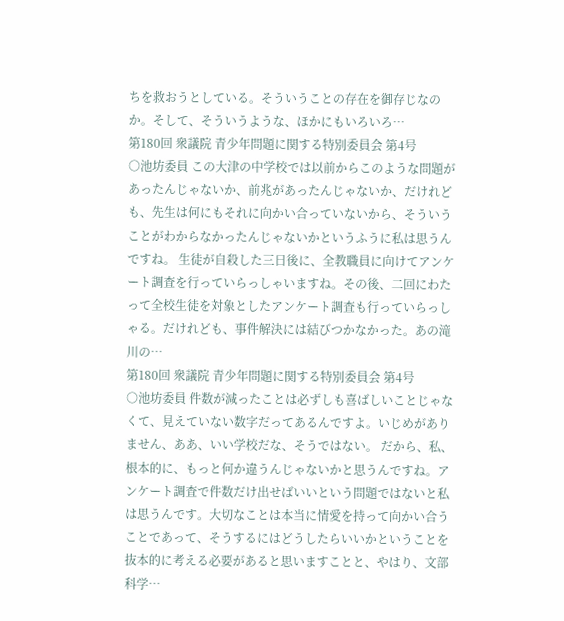ちを救おうとしている。そういうことの存在を御存じなのか。そして、そういうような、ほかにもいろいろ…
第180回 衆議院 青少年問題に関する特別委員会 第4号
○池坊委員 この大津の中学校では以前からこのような問題があったんじゃないか、前兆があったんじゃないか、だけれども、先生は何にもそれに向かい合っていないから、そういうことがわからなかったんじゃないかというふうに私は思うんですね。 生徒が自殺した三日後に、全教職員に向けてアンケート調査を行っていらっしゃいますね。その後、二回にわたって全校生徒を対象としたアンケート調査も行っていらっしゃる。だけれども、事件解決には結びつかなかった。あの滝川の…
第180回 衆議院 青少年問題に関する特別委員会 第4号
○池坊委員 件数が減ったことは必ずしも喜ばしいことじゃなくて、見えていない数字だってあるんですよ。いじめがありません、ああ、いい学校だな、そうではない。 だから、私、根本的に、もっと何か違うんじゃないかと思うんですね。アンケート調査で件数だけ出せばいいという問題ではないと私は思うんです。大切なことは本当に情愛を持って向かい合うことであって、そうするにはどうしたらいいかということを抜本的に考える必要があると思いますことと、やはり、文部科学…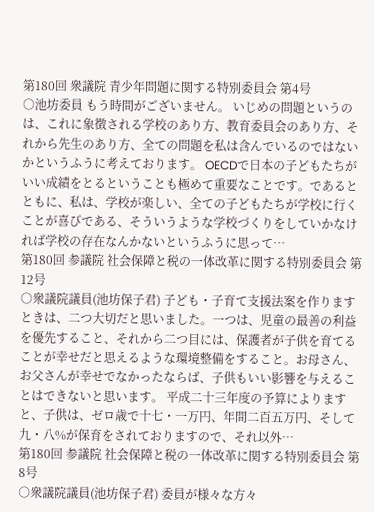第180回 衆議院 青少年問題に関する特別委員会 第4号
○池坊委員 もう時間がございません。 いじめの問題というのは、これに象徴される学校のあり方、教育委員会のあり方、それから先生のあり方、全ての問題を私は含んでいるのではないかというふうに考えております。 OECDで日本の子どもたちがいい成績をとるということも極めて重要なことです。であるとともに、私は、学校が楽しい、全ての子どもたちが学校に行くことが喜びである、そういうような学校づくりをしていかなければ学校の存在なんかないというふうに思って…
第180回 参議院 社会保障と税の一体改革に関する特別委員会 第12号
○衆議院議員(池坊保子君) 子ども・子育て支援法案を作りますときは、二つ大切だと思いました。一つは、児童の最善の利益を優先すること、それから二つ目には、保護者が子供を育てることが幸せだと思えるような環境整備をすること。お母さん、お父さんが幸せでなかったならば、子供もいい影響を与えることはできないと思います。 平成二十三年度の予算によりますと、子供は、ゼロ歳で十七・一万円、年間二百五万円、そして九・八%が保育をされておりますので、それ以外…
第180回 参議院 社会保障と税の一体改革に関する特別委員会 第8号
○衆議院議員(池坊保子君) 委員が様々な方々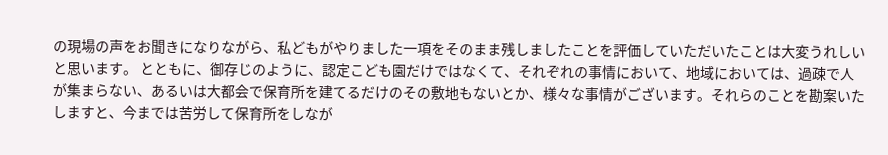の現場の声をお聞きになりながら、私どもがやりました一項をそのまま残しましたことを評価していただいたことは大変うれしいと思います。 とともに、御存じのように、認定こども園だけではなくて、それぞれの事情において、地域においては、過疎で人が集まらない、あるいは大都会で保育所を建てるだけのその敷地もないとか、様々な事情がございます。それらのことを勘案いたしますと、今までは苦労して保育所をしなが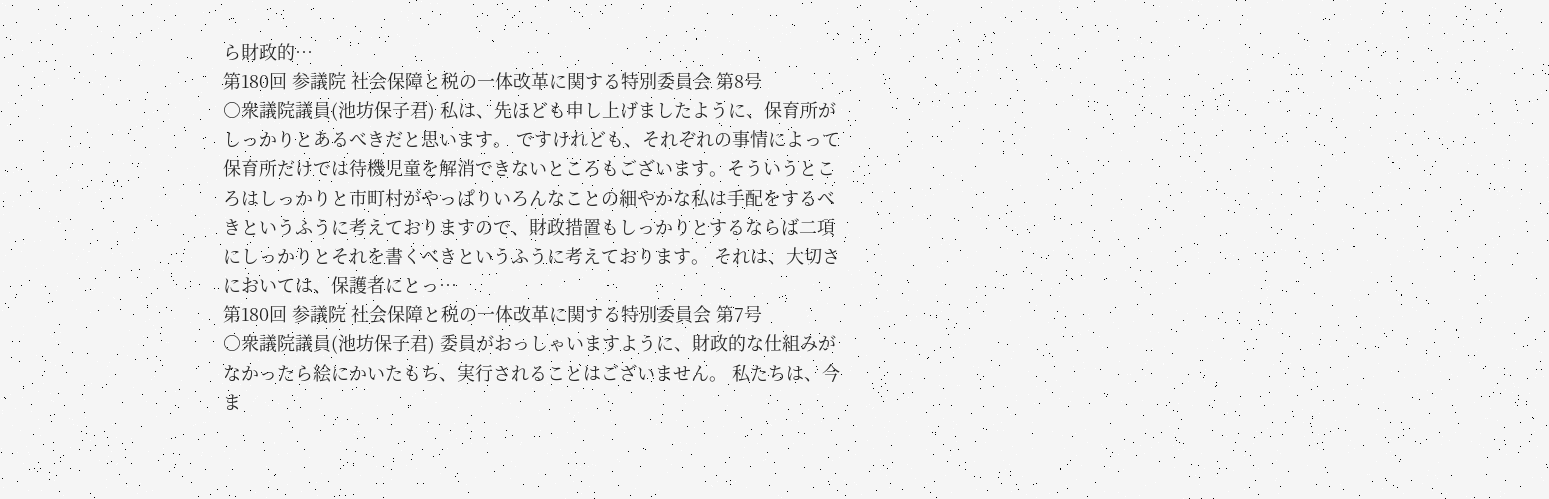ら財政的…
第180回 参議院 社会保障と税の一体改革に関する特別委員会 第8号
○衆議院議員(池坊保子君) 私は、先ほども申し上げましたように、保育所がしっかりとあるべきだと思います。 ですけれども、それぞれの事情によって保育所だけでは待機児童を解消できないところもございます。そういうところはしっかりと市町村がやっぱりいろんなことの細やかな私は手配をするべきというふうに考えておりますので、財政措置もしっかりとするならば二項にしっかりとそれを書くべきというふうに考えております。 それは、大切さにおいては、保護者にとっ…
第180回 参議院 社会保障と税の一体改革に関する特別委員会 第7号
○衆議院議員(池坊保子君) 委員がおっしゃいますように、財政的な仕組みがなかったら絵にかいたもち、実行されることはございません。 私たちは、今ま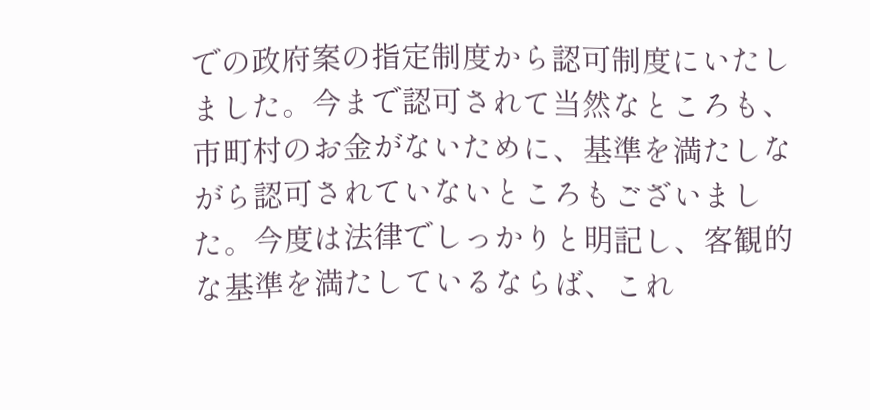での政府案の指定制度から認可制度にいたしました。今まで認可されて当然なところも、市町村のお金がないために、基準を満たしながら認可されていないところもございました。今度は法律でしっかりと明記し、客観的な基準を満たしているならば、これ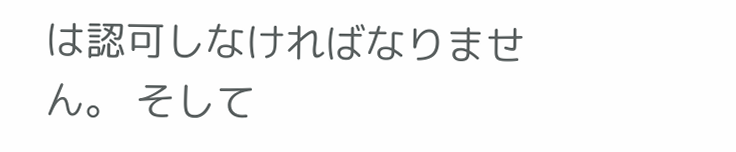は認可しなければなりません。 そして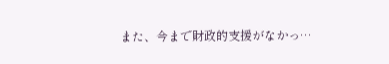また、今まで財政的支援がなかっ…